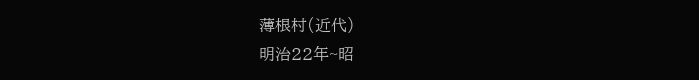薄根村(近代)
明治22年~昭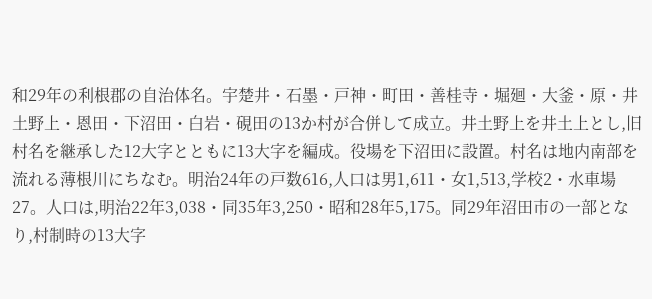和29年の利根郡の自治体名。宇楚井・石墨・戸神・町田・善桂寺・堀廻・大釜・原・井土野上・恩田・下沼田・白岩・硯田の13か村が合併して成立。井土野上を井土上とし,旧村名を継承した12大字とともに13大字を編成。役場を下沼田に設置。村名は地内南部を流れる薄根川にちなむ。明治24年の戸数616,人口は男1,611・女1,513,学校2・水車場27。人口は,明治22年3,038・同35年3,250・昭和28年5,175。同29年沼田市の一部となり,村制時の13大字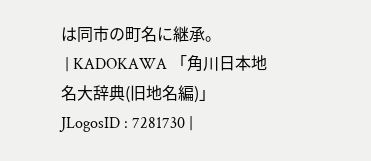は同市の町名に継承。
 | KADOKAWA 「角川日本地名大辞典(旧地名編)」 JLogosID : 7281730 |